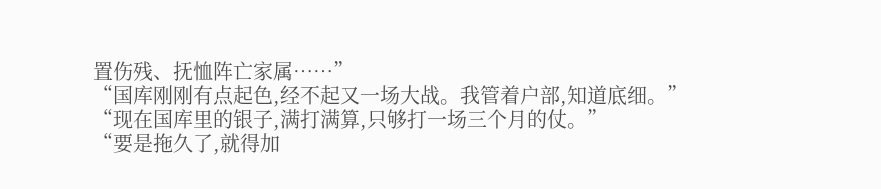置伤残、抚恤阵亡家属……”
“国库刚刚有点起色,经不起又一场大战。我管着户部,知道底细。”
“现在国库里的银子,满打满算,只够打一场三个月的仗。”
“要是拖久了,就得加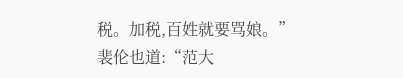税。加税,百姓就要骂娘。”
裴伦也道:“范大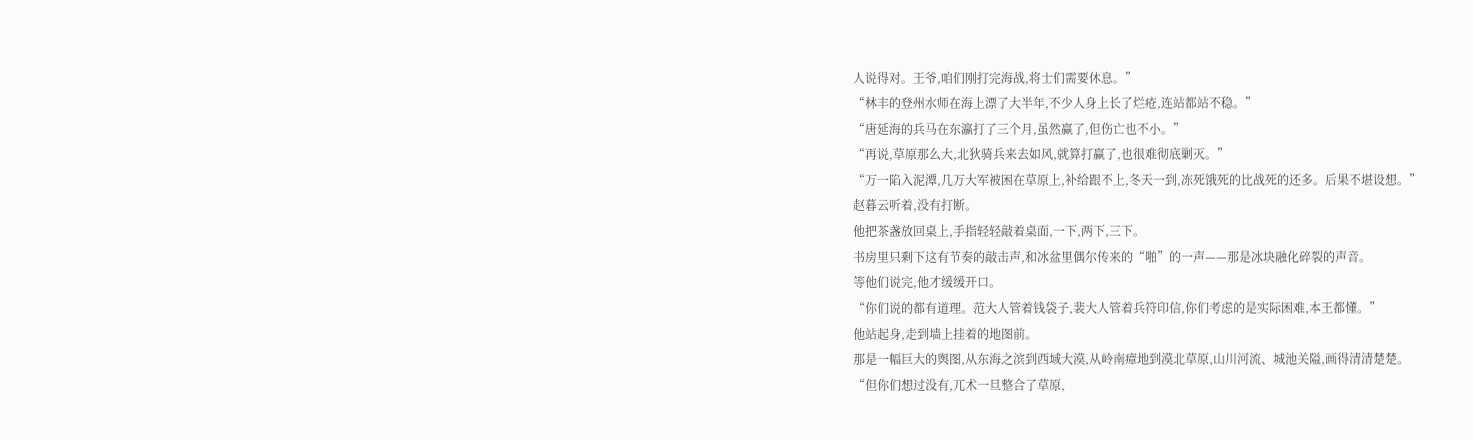人说得对。王爷,咱们刚打完海战,将士们需要休息。”
“林丰的登州水师在海上漂了大半年,不少人身上长了烂疮,连站都站不稳。”
“唐延海的兵马在东瀛打了三个月,虽然赢了,但伤亡也不小。”
“再说,草原那么大,北狄骑兵来去如风,就算打赢了,也很难彻底剿灭。”
“万一陷入泥潭,几万大军被困在草原上,补给跟不上,冬天一到,冻死饿死的比战死的还多。后果不堪设想。”
赵暮云听着,没有打断。
他把茶盏放回桌上,手指轻轻敲着桌面,一下,两下,三下。
书房里只剩下这有节奏的敲击声,和冰盆里偶尔传来的“啪”的一声——那是冰块融化碎裂的声音。
等他们说完,他才缓缓开口。
“你们说的都有道理。范大人管着钱袋子,裴大人管着兵符印信,你们考虑的是实际困难,本王都懂。”
他站起身,走到墙上挂着的地图前。
那是一幅巨大的舆图,从东海之滨到西域大漠,从岭南瘴地到漠北草原,山川河流、城池关隘,画得清清楚楚。
“但你们想过没有,兀术一旦整合了草原,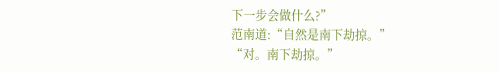下一步会做什么?”
范南道:“自然是南下劫掠。”
“对。南下劫掠。”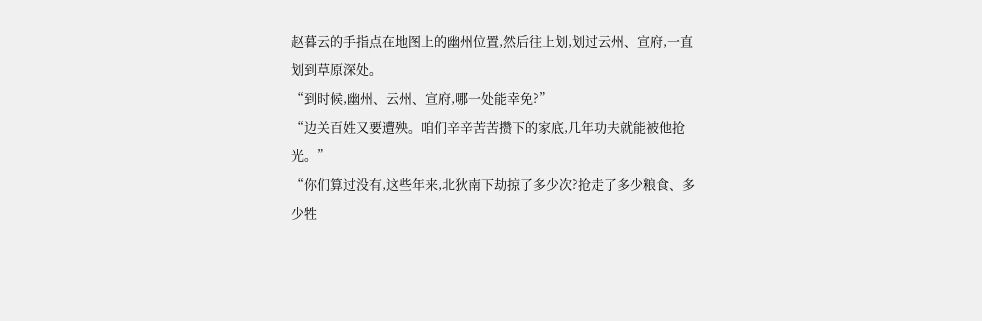赵暮云的手指点在地图上的幽州位置,然后往上划,划过云州、宣府,一直划到草原深处。
“到时候,幽州、云州、宣府,哪一处能幸免?”
“边关百姓又要遭殃。咱们辛辛苦苦攒下的家底,几年功夫就能被他抢光。”
“你们算过没有,这些年来,北狄南下劫掠了多少次?抢走了多少粮食、多少牲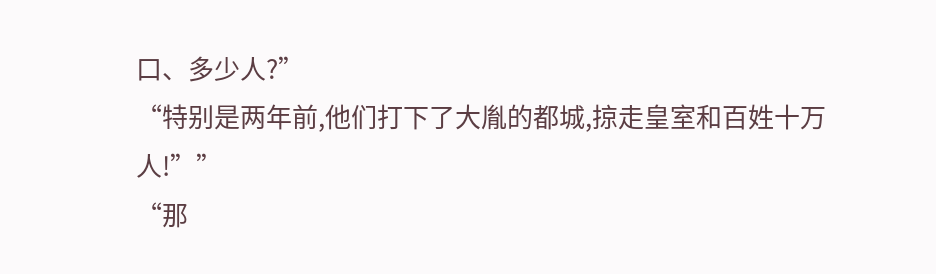口、多少人?”
“特别是两年前,他们打下了大胤的都城,掠走皇室和百姓十万人!””
“那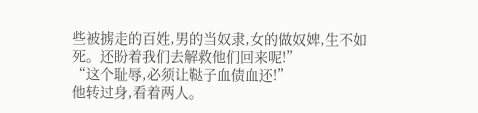些被掳走的百姓,男的当奴隶,女的做奴婢,生不如死。还盼着我们去解救他们回来呢!”
“这个耻辱,必须让鞑子血债血还!”
他转过身,看着两人。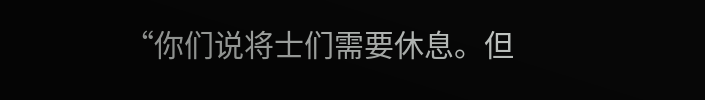“你们说将士们需要休息。但